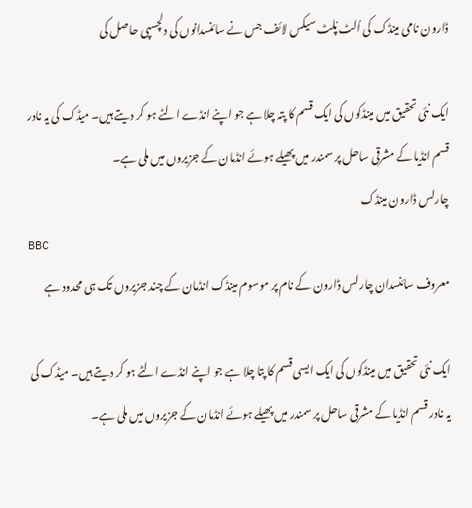ڈارون نامی مینڈک کی اُلٹ پُلٹ سیکس لائف جس نے سائنسدانوں کی دلچسپی حاصل کی

ایک نئی تحقیق میں مینڈکوں کی ایک قسم کا پتہ چلا ہے جو اپنے انڈے الٹے ہو کر دیتے ہیں۔ میڈک کی یہ نادر قسم انڈیا کے مشرقی ساحل پر سمندر میں پھیلے ہوئے انڈمان کے جزیروں میں ملی ہے۔
چارلس ڈارون مینڈک
BBC
معروف سائنسدان چارلس ڈارون کے نام پر موسوم مینڈک انڈمان کے چند جزیروں تک ہی محدود ہے

ایک نئی تحقیق میں مینڈکوں کی ایک ایسی قسم کا پتا چلا ہے جو اپنے انڈے الٹے ہو کر دیتے ہیں۔ میڈک کی یہ نادر قسم انڈیا کے مشرقی ساحل پر سمندر میں پھیلے ہوئے انڈمان کے جزیروں میں ملی ہے۔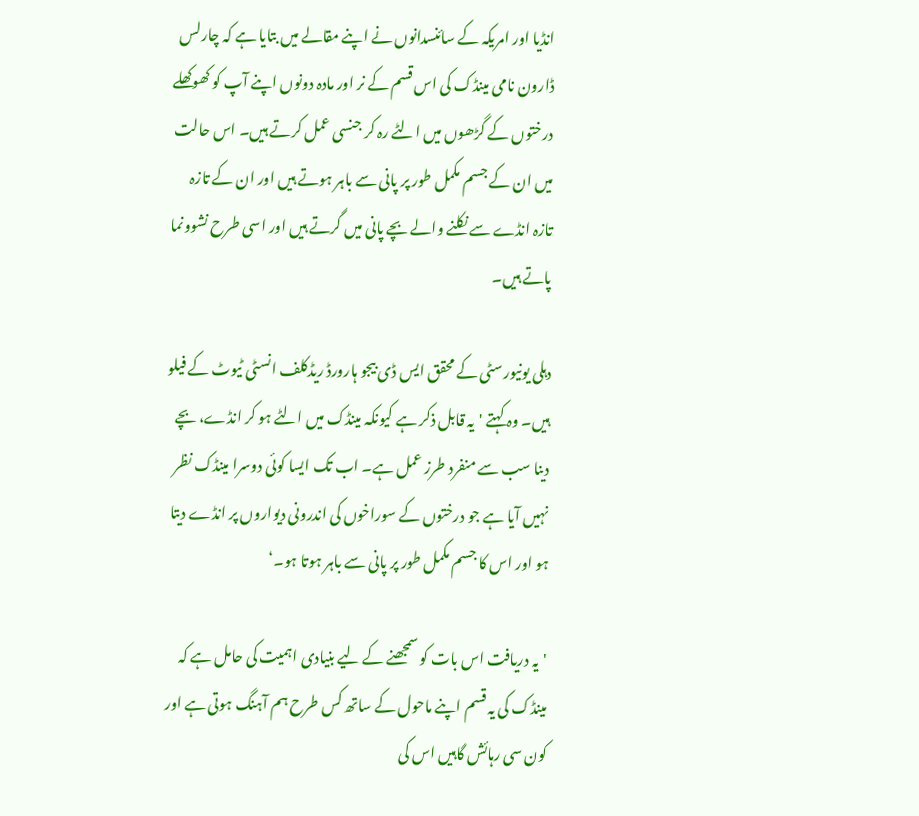انڈیا اور امریکہ کے سائنسدانوں نے اپنے مقالے میں بتایا ہے کہ چارلس ڈارون نامی مینڈک کی اس قسم کے نر اور مادہ دونوں اپنے آپ کو کھوکھلے درختوں کے گڑھوں میں الٹے رہ کر جنسی عمل کرتے ہیں۔ اس حالت میں ان کے جسم مکمل طور پر پانی سے باہر ہوتے ہیں اور ان کے تازہ تازہ انڈے سے نکلنے والے بچے پانی میں گرتے ہیں اور اسی طرح نشوونما پاتے ہیں۔

دہلی یونیورسٹی کے محقق ایس ڈی بیجو ہارورڈ ریڈکلف انسٹی ٹیوٹ کے فیلو ہیں۔ وہ کہتے 'یہ قابل ذکر ہے کیونکہ مینڈک میں الٹے ہو کر انڈے، بچے دینا سب سے منفرد طرز عمل ہے۔ اب تک ایسا کوئی دوسرا مینڈک نظر نہیں آیا ہے جو درختوں کے سوراخوں کی اندرونی دیواروں پر انڈے دیتا ہو اور اس کا جسم مکمل طور پر پانی سے باہر ہوتا ہو۔‘

'یہ دریافت اس بات کو سمجھنے کے لیے بنیادی اہمیت کی حامل ہے کہ مینڈک کی یہ قسم اپنے ماحول کے ساتھ کس طرح ہم آہنگ ہوتی ہے اور کون سی رہائش گاہیں اس کی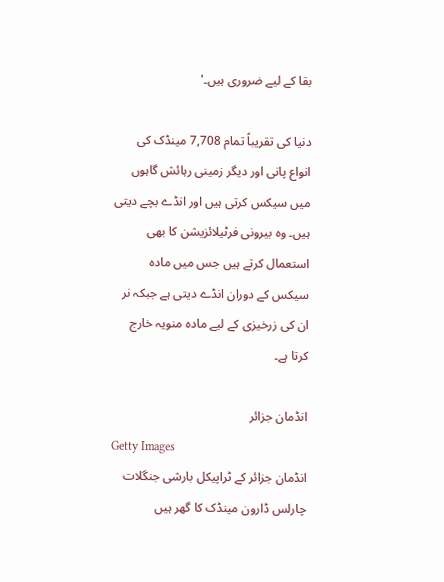بقا کے لیے ضروری ہیں۔'

دنیا کی تقریباً تمام 7,708 مینڈک کی انواع پانی اور دیگر زمینی رہائش گاہوں میں سیکس کرتی ہیں اور انڈے بچے دیتی ہیں۔ وہ بیرونی فرٹیلائزیشن کا بھی استعمال کرتے ہیں جس میں مادہ سیکس کے دوران انڈے دیتی ہے جبکہ نر ان کی زرخیزی کے لیے مادہ منویہ خارج کرتا ہے۔

انڈمان جزائر
Getty Images
انڈمان جزائر کے ٹراپیکل بارشی جنگلات چارلس ڈارون مینڈک کا گھر ہیں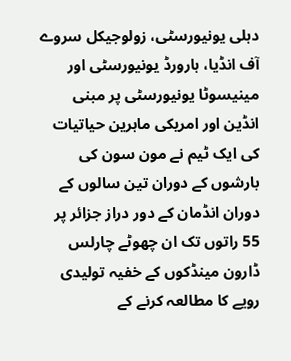دہلی یونیورسٹی، زولوجیکل سروے آف انڈیا، ہارورڈ یونیورسٹی اور مینیسوٹا یونیورسٹی پر مبنی انڈین اور امریکی ماہرین حیاتیات کی ایک ٹیم نے مون سون کی بارشوں کے دوران تین سالوں کے دوران انڈمان کے دور دراز جزائر پر 55 راتوں تک ان چھوٹے چارلس ڈارون مینڈکوں کے خفیہ تولیدی رویے کا مطالعہ کرنے کے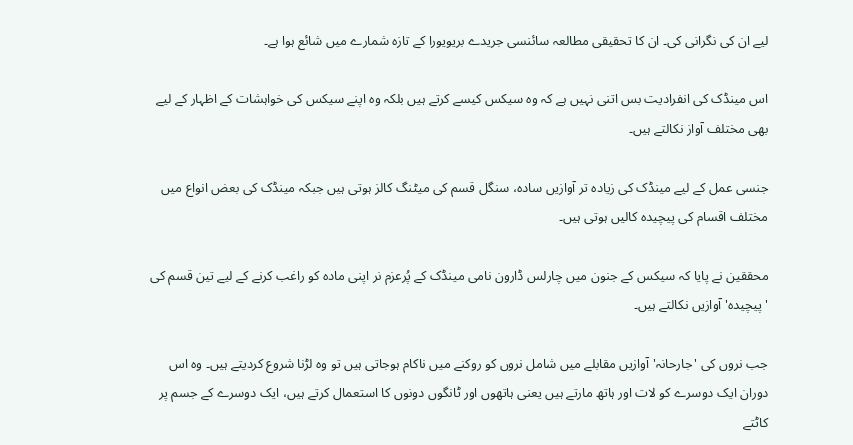لیے ان کی نگرانی کی۔ ان کا تحقیقی مطالعہ سائنسی جریدے بریویورا کے تازہ شمارے میں شائع ہوا ہے۔

اس مینڈک کی انفرادیت بس اتنی نہیں ہے کہ وہ سیکس کیسے کرتے ہیں بلکہ وہ اپنے سیکس کی خواہشات کے اظہار کے لیے بھی مختلف آواز نکالتے ہیں۔

جنسی عمل کے لیے مینڈک کی زیادہ تر آوازیں سادہ، سنگل قسم کی میٹنگ کالز ہوتی ہیں جبکہ مینڈک کی بعض انواع میں مختلف اقسام کی پیچیدہ کالیں ہوتی ہیں۔

محققین نے پایا کہ سیکس کے جنون میں چارلس ڈارون نامی مینڈک کے پُرعزم نر اپنی مادہ کو راغب کرنے کے لیے تین قسم کی 'پیچیدہ' آوازیں نکالتے ہیں۔

جب نروں کی 'جارحانہ' آوازیں مقابلے میں شامل نروں کو روکنے میں ناکام ہوجاتی ہیں تو وہ لڑنا شروع کردیتے ہیں۔ وہ اس دوران ایک دوسرے کو لات اور ہاتھ مارتے ہیں یعنی ہاتھوں اور ٹانگوں دونوں کا استعمال کرتے ہیں، ایک دوسرے کے جسم پر کاٹتے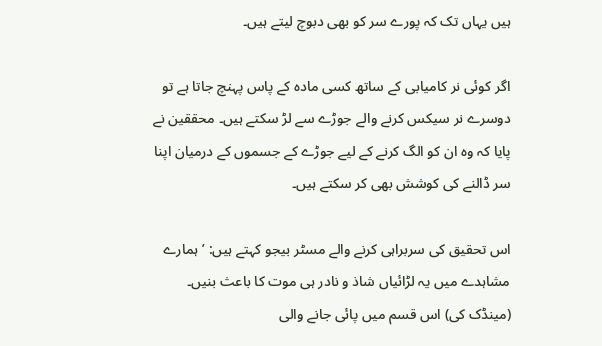ہیں یہاں تک کہ پورے سر کو بھی دبوچ لیتے ہیں۔

اگر کوئی نر کامیابی کے ساتھ کسی مادہ کے پاس پہنچ جاتا ہے تو دوسرے نر سیکس کرنے والے جوڑے سے لڑ سکتے ہیں۔ محققین نے پایا کہ وہ ان کو الگ کرنے کے لیے جوڑے کے جسموں کے درمیان اپنا سر ڈالنے کی کوشش بھی کر سکتے ہیں۔

اس تحقیق کی سربراہی کرنے والے مسٹر بیجو کہتے ہیں: ’ہمارے مشاہدے میں یہ لڑائیاں شاذ و نادر ہی موت کا باعث بنیں۔ (مینڈک کی) اس قسم میں پائی جانے والی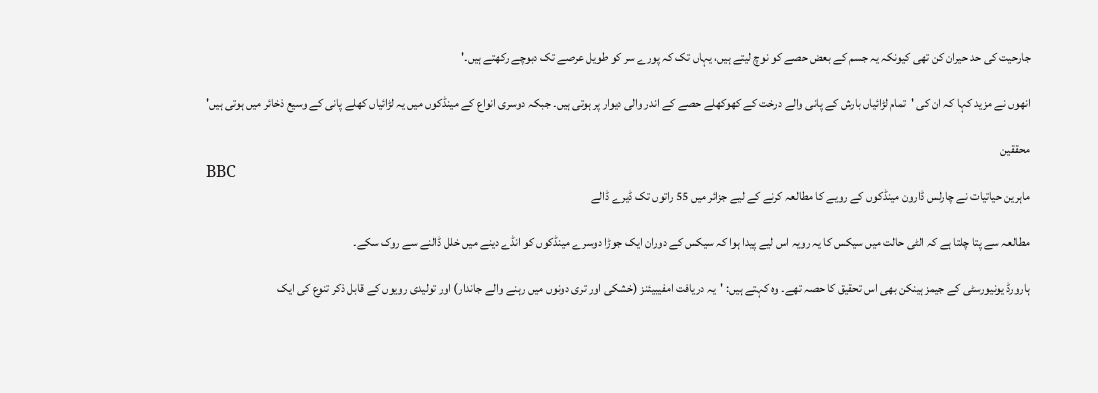جارحیت کی حد حیران کن تھی کیونکہ یہ جسم کے بعض حصے کو نوچ لیتے ہیں، یہاں تک کہ پورے سر کو طویل عرصے تک دبوچے رکھتے ہیں۔'

انھوں نے مزید کہا کہ ان کی 'تمام لڑائیاں بارش کے پانی والے درخت کے کھوکھلے حصے کے اندر والی دیوار پر ہوتی ہیں۔ جبکہ دوسری انواع کے مینڈکوں میں یہ لڑائیاں کھلے پانی کے وسیع ذخائر میں ہوتی ہیں'

محققین
BBC
ماہرین حیاتیات نے چارلس ڈارون مینڈکوں کے رویے کا مطالعہ کرنے کے لیے جزائر میں 55 راتوں تک ڈیرے ڈالے

مطالعہ سے پتا چلتا ہے کہ الٹی حالت میں سیکس کا یہ رویہ اس لیے پیدا ہوا کہ سیکس کے دوران ایک جوڑا دوسرے مینڈکوں کو انڈے دینے میں خلل ڈالنے سے روک سکے۔

ہارورڈ یونیورسٹی کے جیمز ہینکن بھی اس تحقیق کا حصہ تھے۔ وہ کہتے ہیں: 'یہ دریافت امفیبیئنز (خشکی اور تری دونوں میں رہنے والے جاندار) اور تولیدی رویوں کے قابل ذکر تنوع کی ایک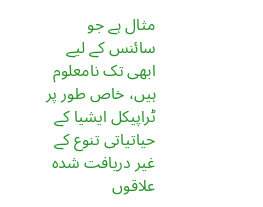مثال ہے جو سائنس کے لیے ابھی تک نامعلوم ہیں، خاص طور پر ٹراپیکل ایشیا کے حیاتیاتی تنوع کے غیر دریافت شدہ علاقوں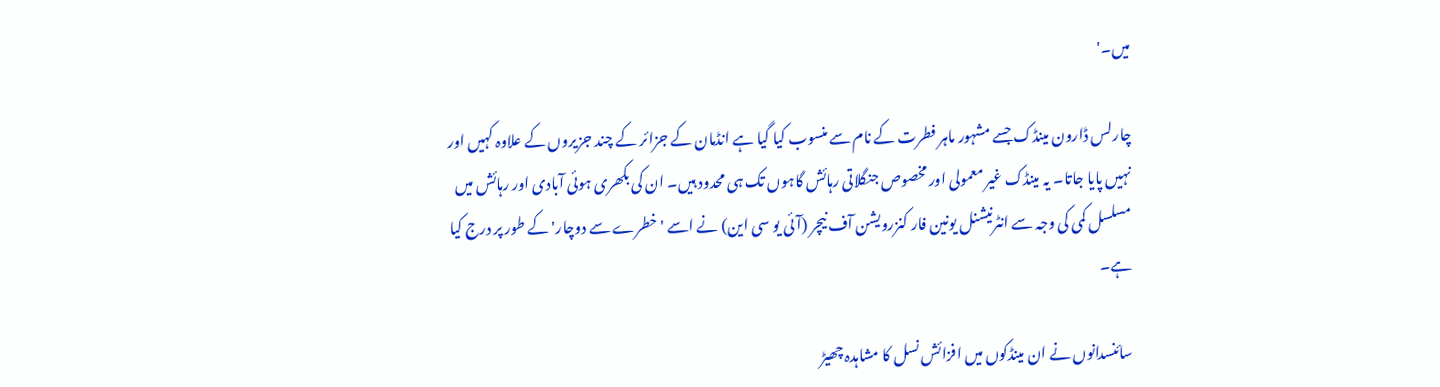میں۔'

چارلس ڈارون مینڈک جسے مشہور ماہر فطرت کے نام سے منسوب کیا گیا ہے انڈمان کے جزائر کے چند جزیروں کے علاوہ کہیں اور نہیں پایا جاتا۔ یہ مینڈک غیر معمولی اور مخصوص جنگلاتی رہائش گاہوں تک ہی محدود ہیں۔ ان کی بکھری ہوئی آبادی اور رہائش میں مسلسل کمی کی وجہ سے انٹرنیشنل یونین فار کنزرویشن آف نیچر (آئی یو سی این) نے اسے 'خطرے سے دوچار'کے طور پر درج کیا ہے۔

سائنسدانوں نے ان مینڈکوں میں افزائش نسل کا مشاہدہ چھیڑ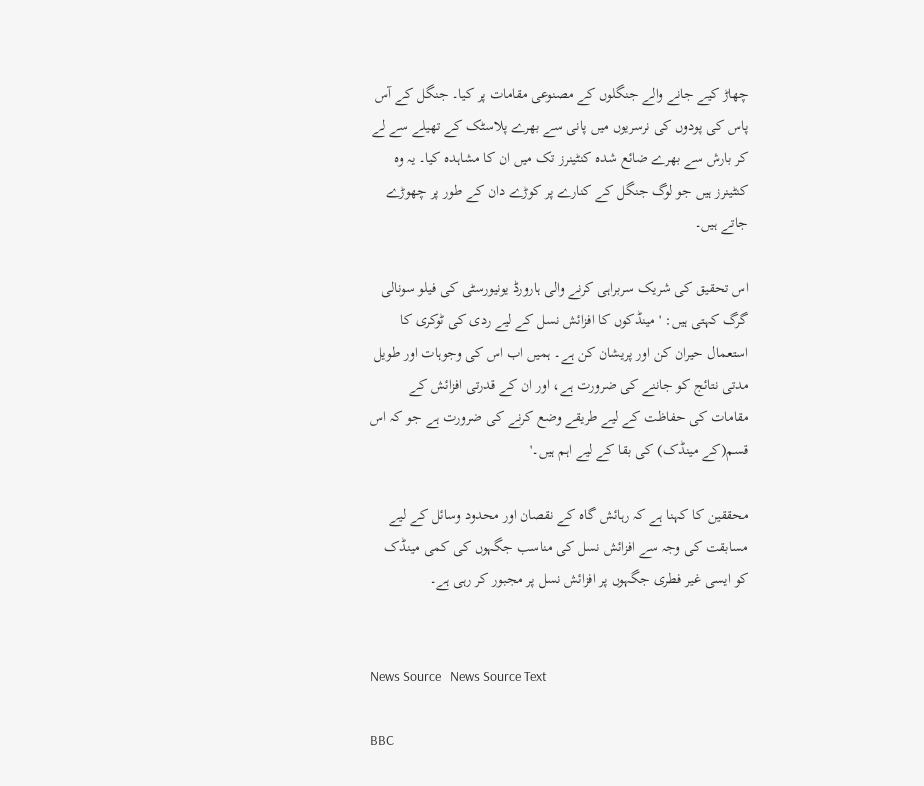چھاڑ کیے جانے والے جنگلوں کے مصنوعی مقامات پر کیا۔ جنگل کے آس پاس کی پودوں کی نرسریوں میں پانی سے بھرے پلاسٹک کے تھیلے سے لے کر بارش سے بھرے ضائع شدہ کنٹینرز تک میں ان کا مشاہدہ کیا۔ یہ وہ کنٹینرز ہیں جو لوگ جنگل کے کنارے پر کوڑے دان کے طور پر چھوڑے جاتے ہیں۔

اس تحقیق کی شریک سربراہی کرنے والی ہارورڈ یونیورسٹی کی فیلو سونالی گرگ کہتی ہیں: 'مینڈکوں کا افزائش نسل کے لیے ردی کی ٹوکری کا استعمال حیران کن اور پریشان کن ہے۔ ہمیں اب اس کی وجوہات اور طویل مدتی نتائج کو جاننے کی ضرورت ہے، اور ان کے قدرتی افزائش کے مقامات کی حفاظت کے لیے طریقے وضع کرنے کی ضرورت ہے جو کہ اس قسم(کے مینڈک) کی بقا کے لیے اہم ہیں۔'

محققین کا کہنا ہے کہ رہائش گاہ کے نقصان اور محدود وسائل کے لیے مسابقت کی وجہ سے افزائش نسل کی مناسب جگہوں کی کمی مینڈک کو ایسی غیر فطری جگہوں پر افزائش نسل پر مجبور کر رہی ہے۔


News Source   News Source Text

BBC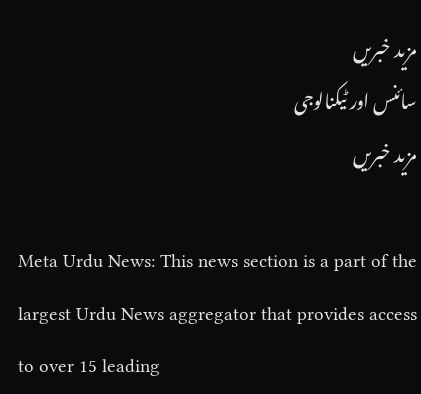مزید خبریں
سائنس اور ٹیکنالوجی
مزید خبریں

Meta Urdu News: This news section is a part of the largest Urdu News aggregator that provides access to over 15 leading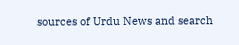sources of Urdu News and search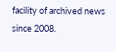facility of archived news since 2008.